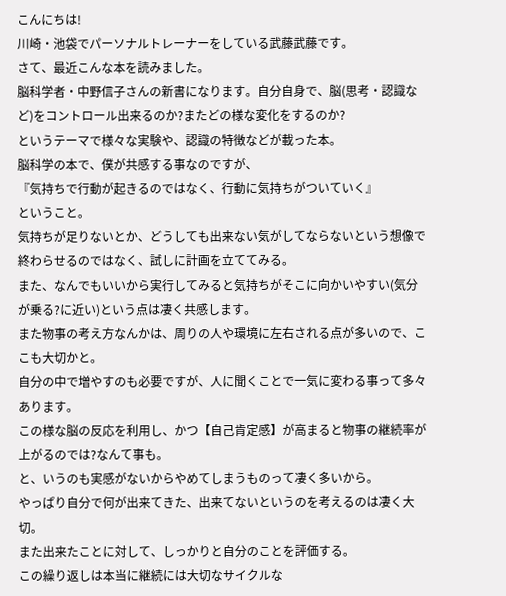こんにちは!
川崎・池袋でパーソナルトレーナーをしている武藤武藤です。
さて、最近こんな本を読みました。
脳科学者・中野信子さんの新書になります。自分自身で、脳(思考・認識など)をコントロール出来るのか?またどの様な変化をするのか?
というテーマで様々な実験や、認識の特徴などが載った本。
脳科学の本で、僕が共感する事なのですが、
『気持ちで行動が起きるのではなく、行動に気持ちがついていく』
ということ。
気持ちが足りないとか、どうしても出来ない気がしてならないという想像で終わらせるのではなく、試しに計画を立ててみる。
また、なんでもいいから実行してみると気持ちがそこに向かいやすい(気分が乗る?に近い)という点は凄く共感します。
また物事の考え方なんかは、周りの人や環境に左右される点が多いので、ここも大切かと。
自分の中で増やすのも必要ですが、人に聞くことで一気に変わる事って多々あります。
この様な脳の反応を利用し、かつ【自己肯定感】が高まると物事の継続率が上がるのでは?なんて事も。
と、いうのも実感がないからやめてしまうものって凄く多いから。
やっぱり自分で何が出来てきた、出来てないというのを考えるのは凄く大切。
また出来たことに対して、しっかりと自分のことを評価する。
この繰り返しは本当に継続には大切なサイクルな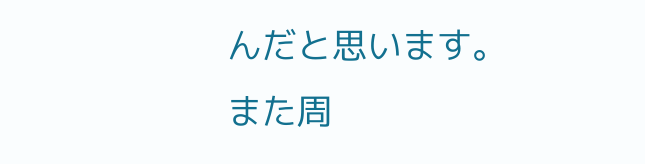んだと思います。
また周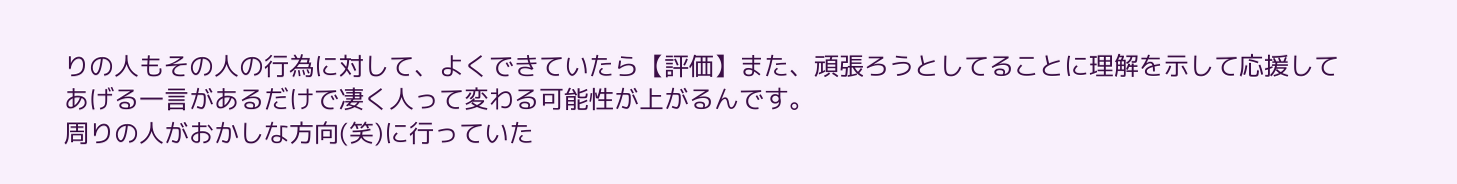りの人もその人の行為に対して、よくできていたら【評価】また、頑張ろうとしてることに理解を示して応援してあげる一言があるだけで凄く人って変わる可能性が上がるんです。
周りの人がおかしな方向(笑)に行っていた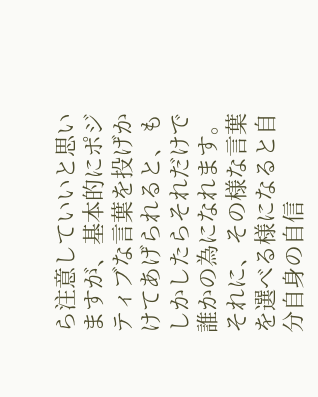ら注意していいと思いますが、基本的にポジティブな言葉を投げかけてあげられると、もしかしたらそれだけで誰かの為になれます。
それに、その様な言葉を選べる様になると自分自身の自信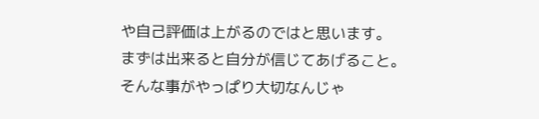や自己評価は上がるのではと思います。
まずは出来ると自分が信じてあげること。
そんな事がやっぱり大切なんじゃ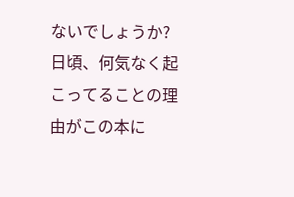ないでしょうか?
日頃、何気なく起こってることの理由がこの本に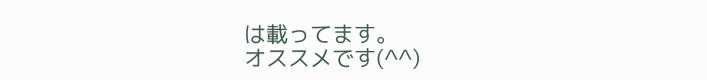は載ってます。
オススメです(^^)